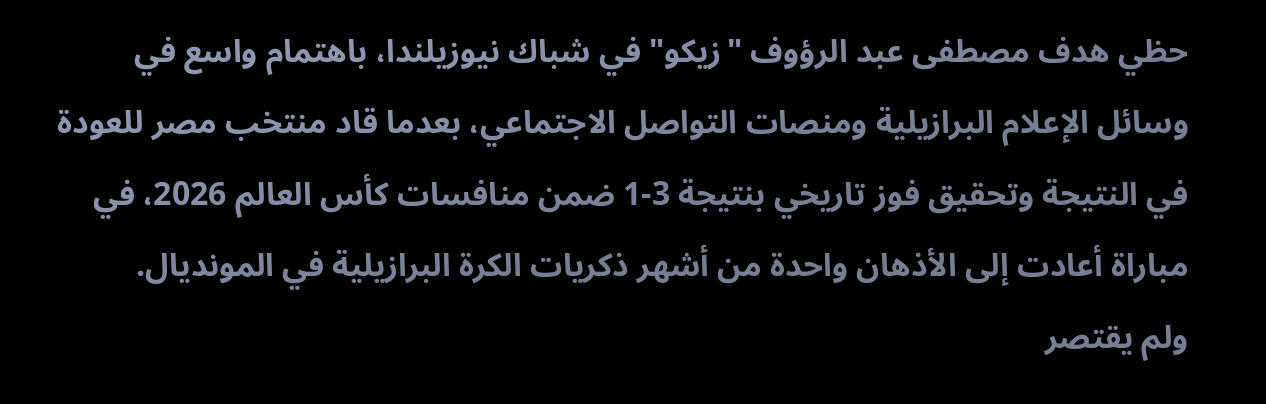حظي هدف مصطفى عبد الرؤوف "زيكو" في شباك نيوزيلندا، باهتمام واسع في وسائل الإعلام البرازيلية ومنصات التواصل الاجتماعي، بعدما قاد منتخب مصر للعودة في النتيجة وتحقيق فوز تاريخي بنتيجة 3-1 ضمن منافسات كأس العالم 2026، في مباراة أعادت إلى الأذهان واحدة من أشهر ذكريات الكرة البرازيلية في المونديال.
ولم يقتصر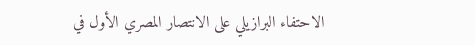الاحتفاء البرازيلي على الانتصار المصري الأول في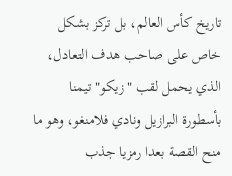تاريخ كأس العالم، بل تركز بشكل خاص على صاحب هدف التعادل، الذي يحمل لقب "زيكو" تيمنا بأسطورة البرازيل ونادي فلامنغو، وهو ما منح القصة بعدا رمزيا جذب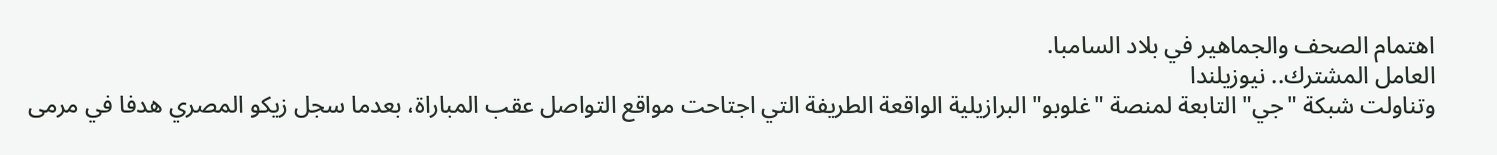اهتمام الصحف والجماهير في بلاد السامبا.
العامل المشترك.. نيوزيلندا
وتناولت شبكة "جي" التابعة لمنصة "غلوبو" البرازيلية الواقعة الطريفة التي اجتاحت مواقع التواصل عقب المباراة، بعدما سجل زيكو المصري هدفا في مرمى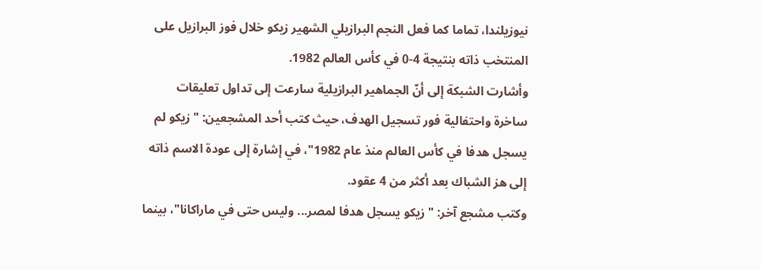نيوزيلندا، تماما كما فعل النجم البرازيلي الشهير زيكو خلال فوز البرازيل على المنتخب ذاته بنتيجة 4-0 في كأس العالم 1982.
وأشارت الشبكة إلى أنّ الجماهير البرازيلية سارعت إلى تداول تعليقات ساخرة واحتفالية فور تسجيل الهدف، حيث كتب أحد المشجعين: "زيكو لم يسجل هدفا في كأس العالم منذ عام 1982"، في إشارة إلى عودة الاسم ذاته إلى هز الشباك بعد أكثر من 4 عقود.
وكتب مشجع آخر: "زيكو يسجل هدفا لمصر... وليس حتى في ماراكانا"، بينما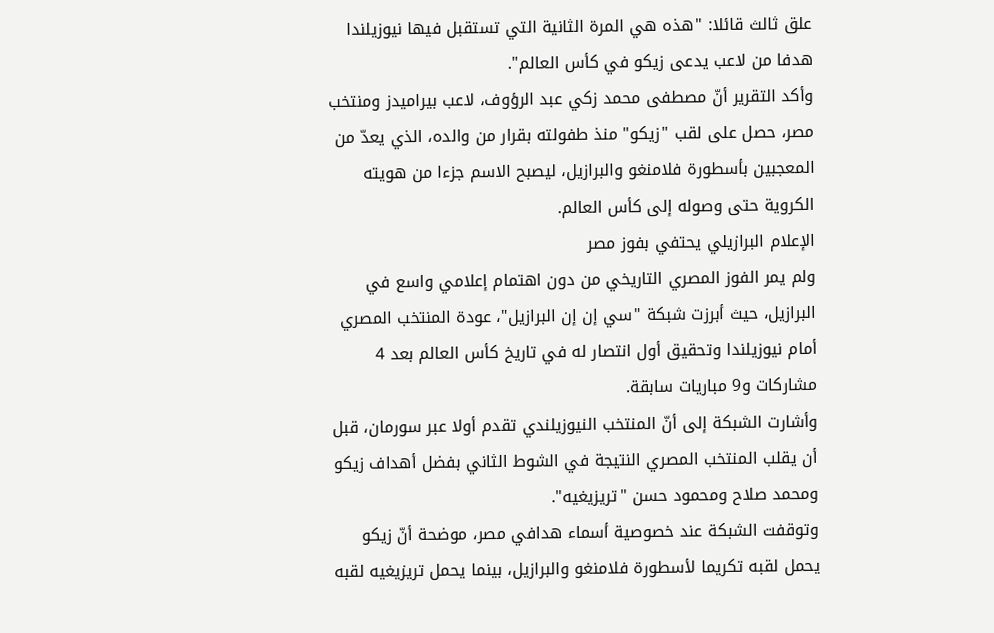علق ثالث قائلا: "هذه هي المرة الثانية التي تستقبل فيها نيوزيلندا هدفا من لاعب يدعى زيكو في كأس العالم".
وأكد التقرير أنّ مصطفى محمد زكي عبد الرؤوف، لاعب بيراميدز ومنتخب مصر، حصل على لقب "زيكو" منذ طفولته بقرار من والده، الذي يعدّ من المعجبين بأسطورة فلامنغو والبرازيل، ليصبح الاسم جزءا من هويته الكروية حتى وصوله إلى كأس العالم.
الإعلام البرازيلي يحتفي بفوز مصر
ولم يمر الفوز المصري التاريخي من دون اهتمام إعلامي واسع في البرازيل، حيث أبرزت شبكة "سي إن إن البرازيل"، عودة المنتخب المصري أمام نيوزيلندا وتحقيق أول انتصار له في تاريخ كأس العالم بعد 4 مشاركات و9 مباريات سابقة.
وأشارت الشبكة إلى أنّ المنتخب النيوزيلندي تقدم أولا عبر سورمان، قبل أن يقلب المنتخب المصري النتيجة في الشوط الثاني بفضل أهداف زيكو ومحمد صلاح ومحمود حسن "تريزيغيه".
وتوقفت الشبكة عند خصوصية أسماء هدافي مصر، موضحة أنّ زيكو يحمل لقبه تكريما لأسطورة فلامنغو والبرازيل، بينما يحمل تريزيغيه لقبه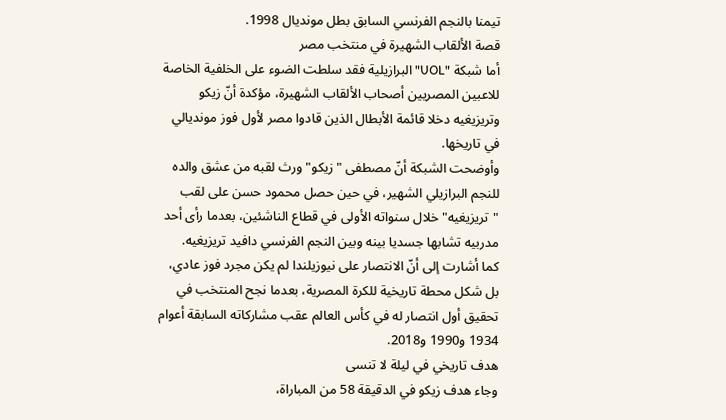تيمنا بالنجم الفرنسي السابق بطل مونديال 1998.
قصة الألقاب الشهيرة في منتخب مصر
أما شبكة "UOL" البرازيلية فقد سلطت الضوء على الخلفية الخاصة للاعبين المصريين أصحاب الألقاب الشهيرة، مؤكدة أنّ زيكو وتريزيغيه دخلا قائمة الأبطال الذين قادوا مصر لأول فوز مونديالي في تاريخها.
وأوضحت الشبكة أنّ مصطفى "زيكو" ورث لقبه من عشق والده للنجم البرازيلي الشهير، في حين حصل محمود حسن على لقب "تريزيغيه" خلال سنواته الأولى في قطاع الناشئين، بعدما رأى أحد مدربيه تشابها جسديا بينه وبين النجم الفرنسي دافيد تريزيغيه.
كما أشارت إلى أنّ الانتصار على نيوزيلندا لم يكن مجرد فوز عادي، بل شكل محطة تاريخية للكرة المصرية، بعدما نجح المنتخب في تحقيق أول انتصار له في كأس العالم عقب مشاركاته السابقة أعوام 1934 و1990 و2018.
هدف تاريخي في ليلة لا تنسى
وجاء هدف زيكو في الدقيقة 58 من المباراة،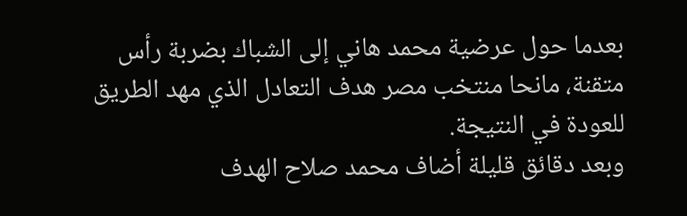بعدما حول عرضية محمد هاني إلى الشباك بضربة رأس متقنة، مانحا منتخب مصر هدف التعادل الذي مهد الطريق للعودة في النتيجة.
وبعد دقائق قليلة أضاف محمد صلاح الهدف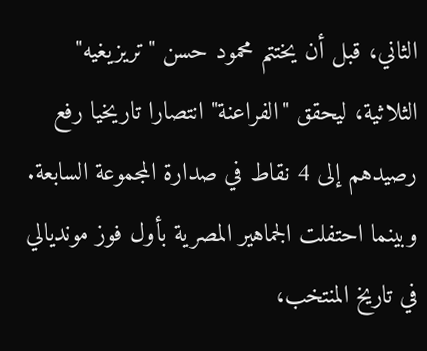الثاني، قبل أن يختتم محمود حسن "تريزيغيه" الثلاثية، ليحقق "الفراعنة" انتصارا تاريخيا رفع رصيدهم إلى 4 نقاط في صدارة المجموعة السابعة.
وبينما احتفلت الجماهير المصرية بأول فوز مونديالي في تاريخ المنتخب،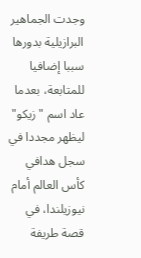وجدت الجماهير البرازيلية بدورها سببا إضافيا للمتابعة، بعدما عاد اسم "زيكو" ليظهر مجددا في سجل هدافي كأس العالم أمام نيوزيلندا، في قصة طريفة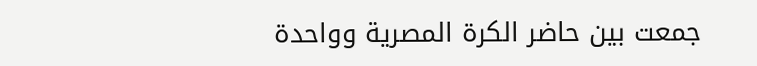جمعت بين حاضر الكرة المصرية وواحدة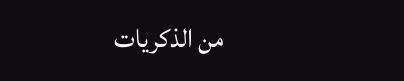من الذكريات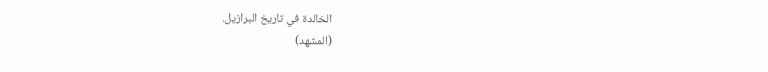الخالدة في تاريخ البرازيل.
(المشهد)